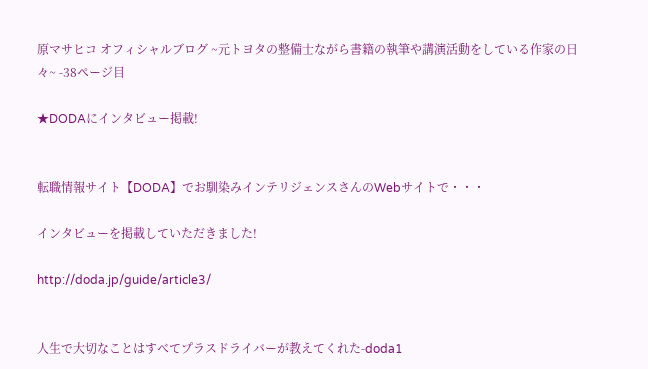原マサヒコ オフィシャルブログ ~元トヨタの整備士ながら書籍の執筆や講演活動をしている作家の日々~ -38ページ目

★DODAにインタビュー掲載!


転職情報サイト【DODA】でお馴染みインテリジェンスさんのWebサイトで・・・

インタビューを掲載していただきました!

http://doda.jp/guide/article3/


人生で大切なことはすべてプラスドライバーが教えてくれた-doda1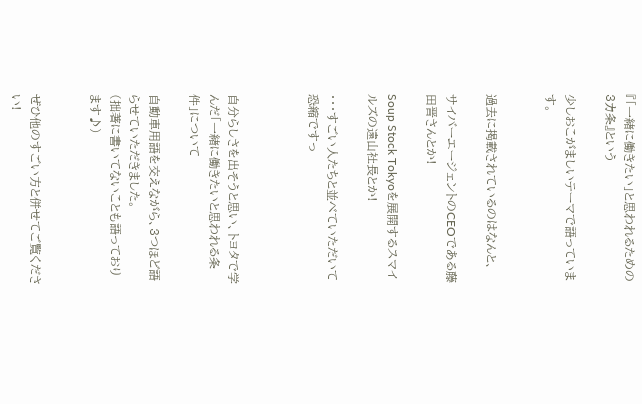『「一緒に働きたい」と思われるための3カ条』という

少しおこがましいテーマで語っています。


過去に掲載されているのはなんと、

サイバーエージェントのCEOである藤田晋さんとか!

Soup Stock Tokyoを展開するスマイルズの遠山社長とか!

・・・すごい人たちと並べていただいて恐縮ですっ



自分らしさを出そうと思い、トヨタで学んだ「一緒に働きたいと思われる条件」について

自動車用語を交えながら、3つほど語らせていただきました。
(拙著に書いてないことも語っております♪)


ぜひ他のすごい方と併せてご覧ください!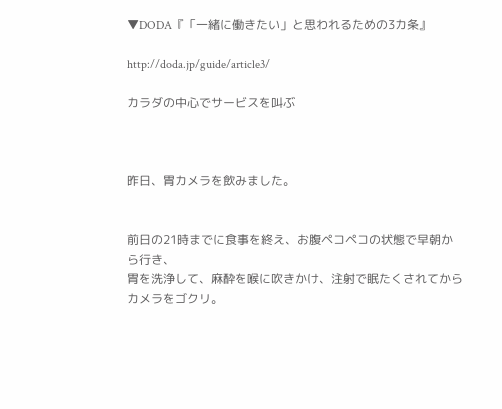▼DODA『「一緒に働きたい」と思われるための3カ条』

http://doda.jp/guide/article3/

カラダの中心でサービスを叫ぶ



昨日、胃カメラを飲みました。


前日の21時までに食事を終え、お腹ペコペコの状態で早朝から行き、
胃を洗浄して、麻酔を喉に吹きかけ、注射で眠たくされてから
カメラをゴクリ。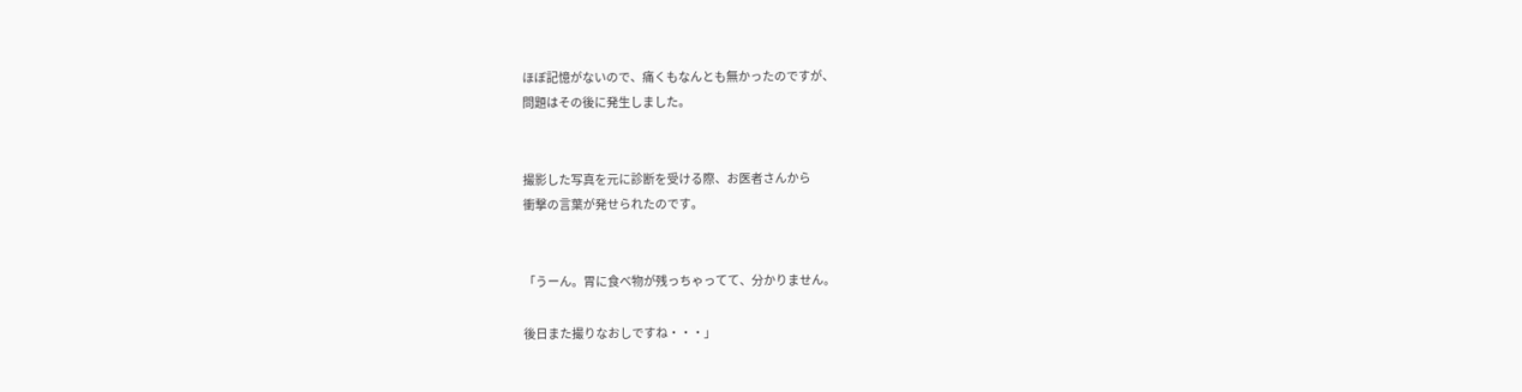ほぼ記憶がないので、痛くもなんとも無かったのですが、
問題はその後に発生しました。


撮影した写真を元に診断を受ける際、お医者さんから
衝撃の言葉が発せられたのです。


「うーん。胃に食べ物が残っちゃってて、分かりません。

後日また撮りなおしですね・・・」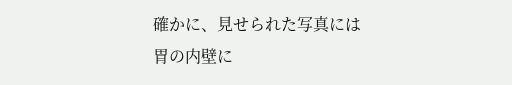確かに、見せられた写真には
胃の内壁に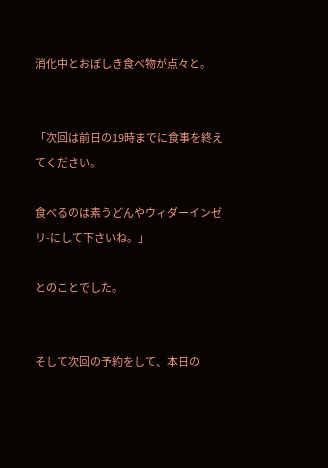消化中とおぼしき食べ物が点々と。


「次回は前日の19時までに食事を終えてください。

食べるのは素うどんやウィダーインゼリ-にして下さいね。」

とのことでした。


そして次回の予約をして、本日の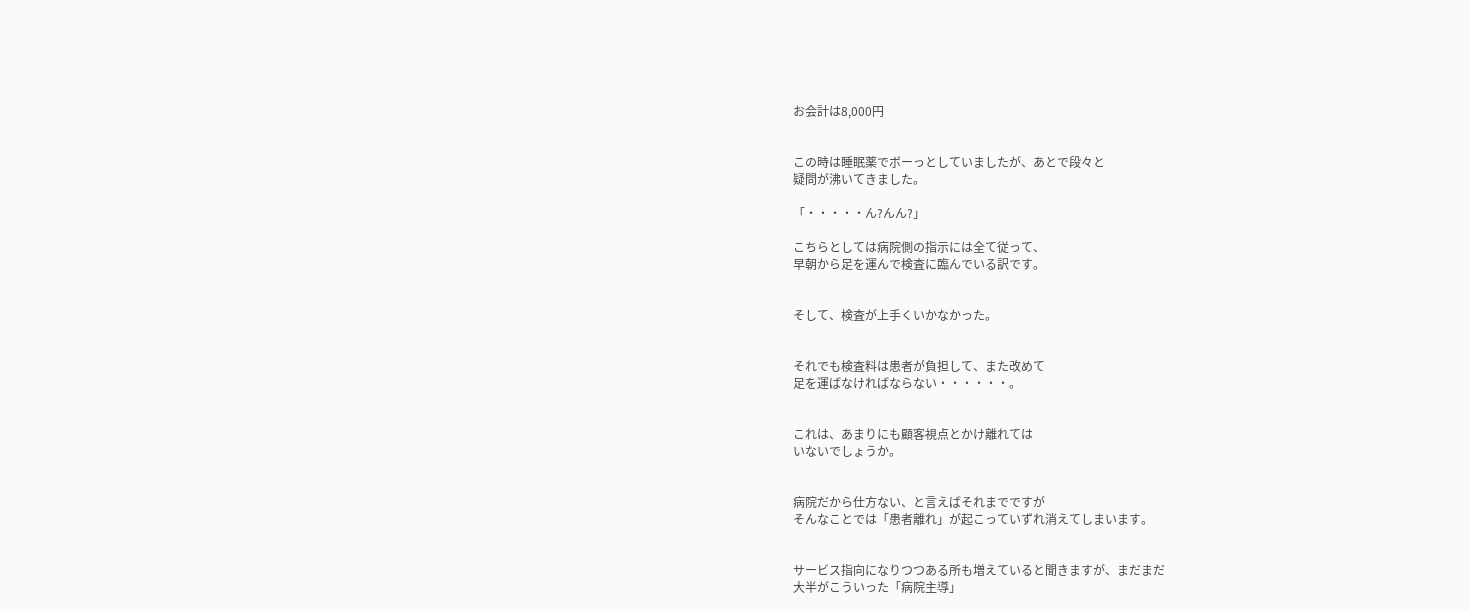お会計は8,000円


この時は睡眠薬でボーっとしていましたが、あとで段々と
疑問が沸いてきました。

「・・・・・ん?んん?」

こちらとしては病院側の指示には全て従って、
早朝から足を運んで検査に臨んでいる訳です。


そして、検査が上手くいかなかった。


それでも検査料は患者が負担して、また改めて
足を運ばなければならない・・・・・・。


これは、あまりにも顧客視点とかけ離れては
いないでしょうか。


病院だから仕方ない、と言えばそれまでですが
そんなことでは「患者離れ」が起こっていずれ消えてしまいます。


サービス指向になりつつある所も増えていると聞きますが、まだまだ
大半がこういった「病院主導」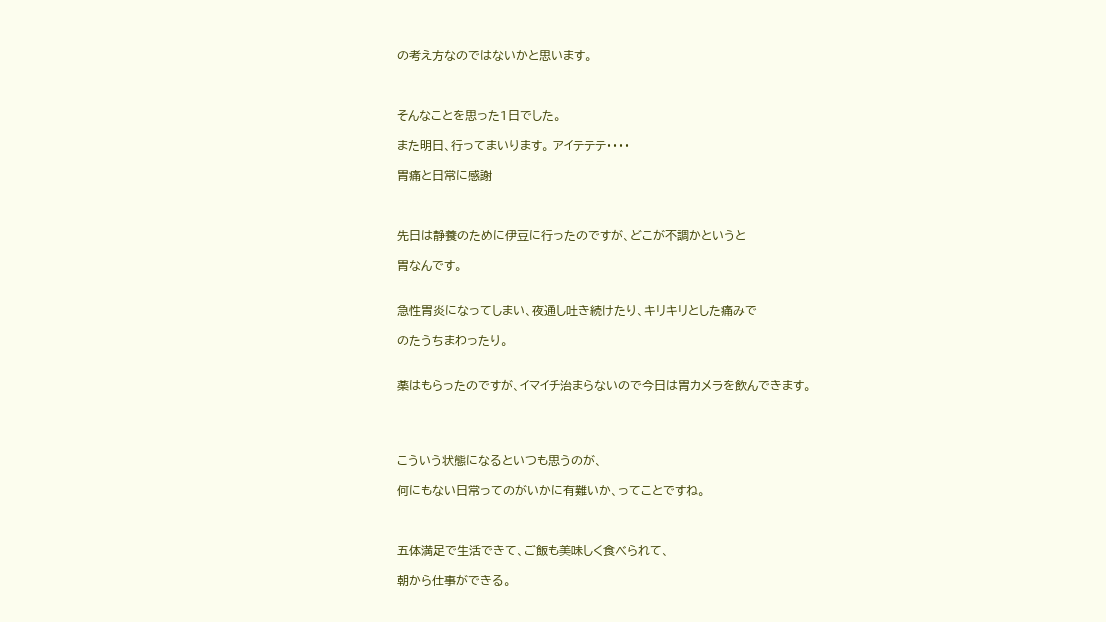の考え方なのではないかと思います。



そんなことを思った1日でした。

また明日、行ってまいります。 アイテテテ・・・・

胃痛と日常に感謝



先日は静養のために伊豆に行ったのですが、どこが不調かというと

胃なんです。


急性胃炎になってしまい、夜通し吐き続けたり、キリキリとした痛みで

のたうちまわったり。


薬はもらったのですが、イマイチ治まらないので今日は胃カメラを飲んできます。




こういう状態になるといつも思うのが、

何にもない日常ってのがいかに有難いか、ってことですね。



五体満足で生活できて、ご飯も美味しく食べられて、

朝から仕事ができる。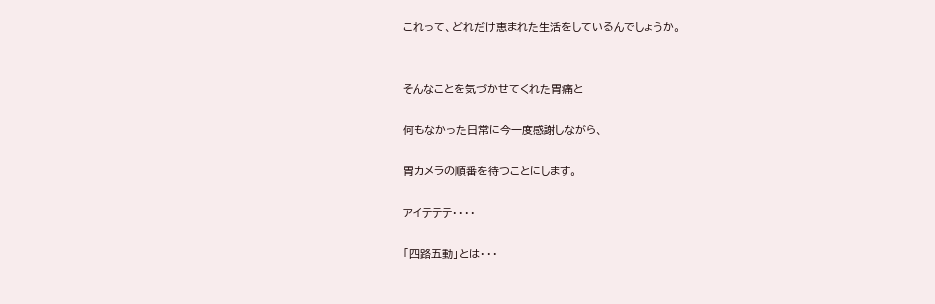これって、どれだけ恵まれた生活をしているんでしょうか。


そんなことを気づかせてくれた胃痛と

何もなかった日常に今一度感謝しながら、

胃カメラの順番を待つことにします。

アイテテテ・・・・

「四路五動」とは・・・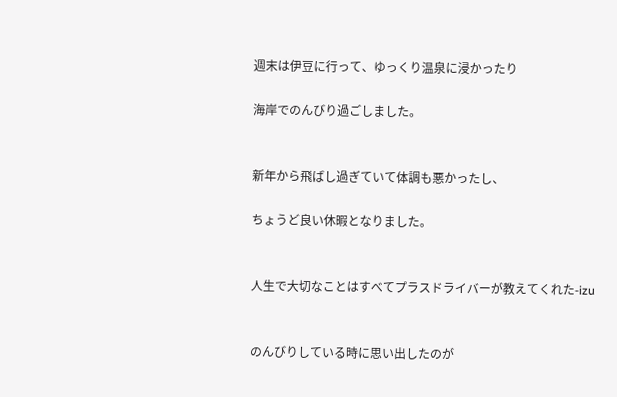週末は伊豆に行って、ゆっくり温泉に浸かったり

海岸でのんびり過ごしました。


新年から飛ばし過ぎていて体調も悪かったし、

ちょうど良い休暇となりました。


人生で大切なことはすべてプラスドライバーが教えてくれた-izu


のんびりしている時に思い出したのが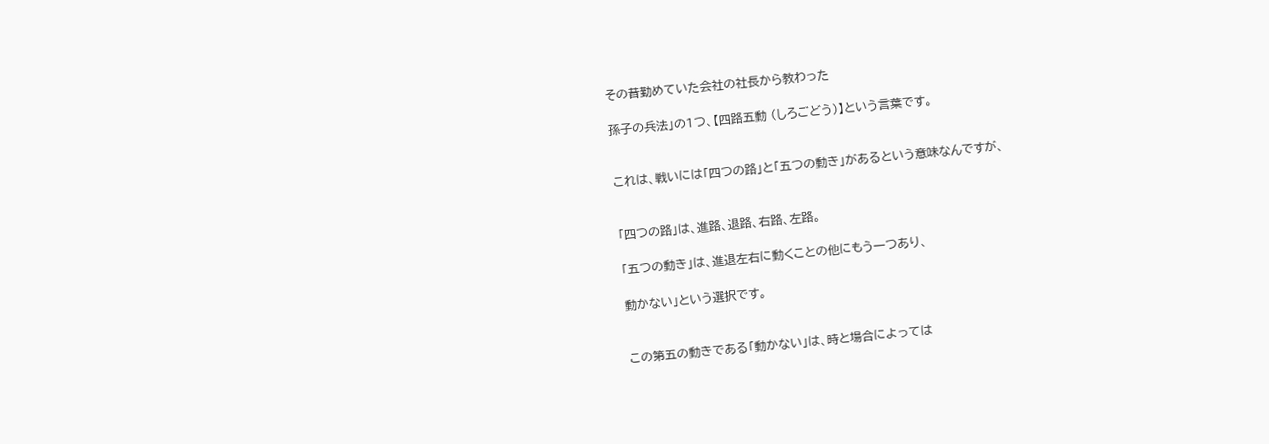その昔勤めていた会社の社長から教わった

孫子の兵法」の1つ、【四路五動 (しろごどう)】という言葉です。


これは、戦いには「四つの路」と「五つの動き」があるという意味なんですが、


「四つの路」は、進路、退路、右路、左路。

「五つの動き」は、進退左右に動くことの他にもう一つあり、

動かない」という選択です。


この第五の動きである「動かない」は、時と場合によっては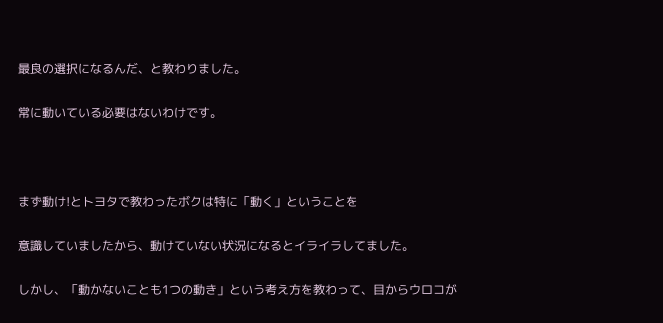最良の選択になるんだ、と教わりました。

常に動いている必要はないわけです。



まず動け!とトヨタで教わったボクは特に「動く」ということを

意識していましたから、動けていない状況になるとイライラしてました。

しかし、「動かないことも1つの動き」という考え方を教わって、目からウロコが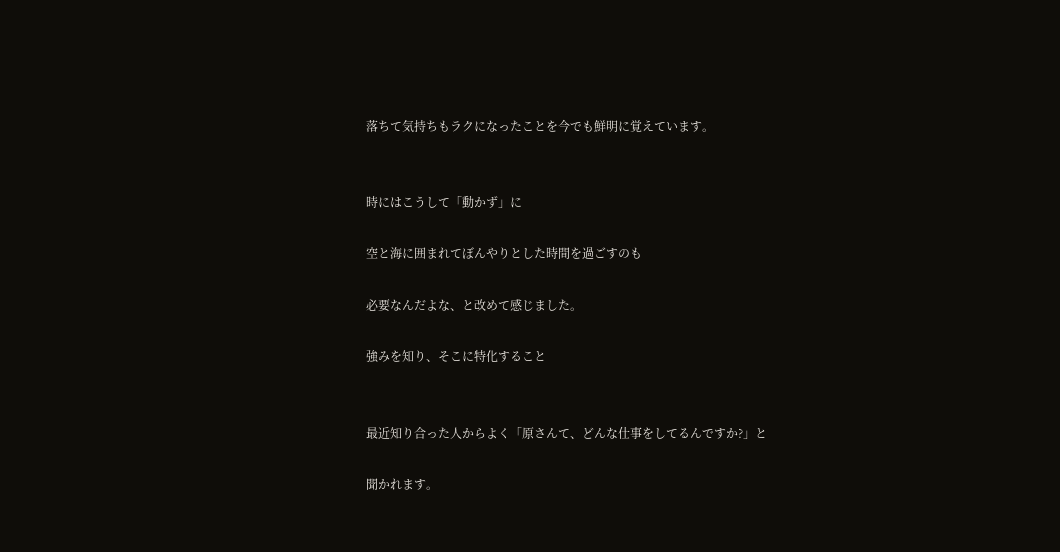落ちて気持ちもラクになったことを今でも鮮明に覚えています。


時にはこうして「動かず」に

空と海に囲まれてぼんやりとした時間を過ごすのも

必要なんだよな、と改めて感じました。

強みを知り、そこに特化すること


最近知り合った人からよく「原さんて、どんな仕事をしてるんですか?」と

聞かれます。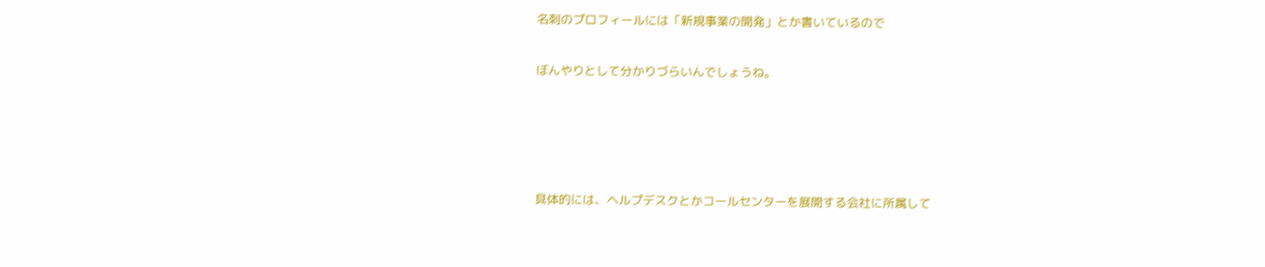名刺のプロフィールには「新規事業の開発」とか書いているので

ぼんやりとして分かりづらいんでしょうね。




具体的には、ヘルプデスクとかコールセンターを展開する会社に所属して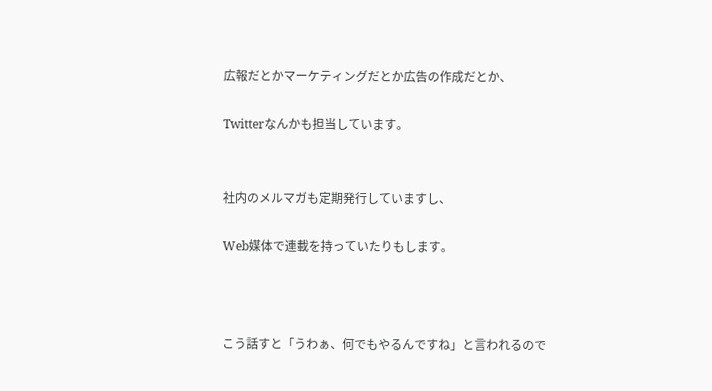広報だとかマーケティングだとか広告の作成だとか、

Twitterなんかも担当しています。


社内のメルマガも定期発行していますし、

Web媒体で連載を持っていたりもします。



こう話すと「うわぁ、何でもやるんですね」と言われるので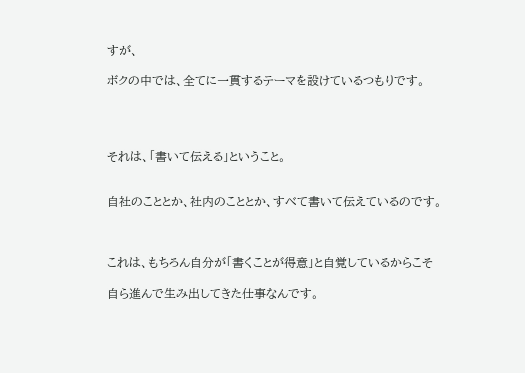すが、

ボクの中では、全てに一貫するテーマを設けているつもりです。




それは、「書いて伝える」ということ。


自社のこととか、社内のこととか、すべて書いて伝えているのです。



これは、もちろん自分が「書くことが得意」と自覚しているからこそ

自ら進んで生み出してきた仕事なんです。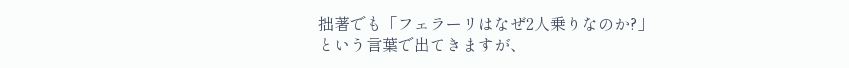拙著でも「フェラーリはなぜ2人乗りなのか?」という言葉で出てきますが、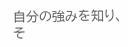自分の強みを知り、そ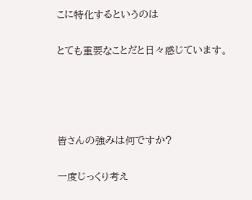こに特化するというのは

とても重要なことだと日々感じています。




皆さんの強みは何ですか?

一度じっくり考え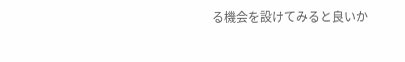る機会を設けてみると良いか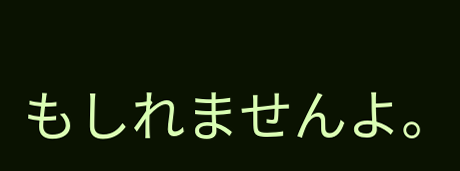もしれませんよ。